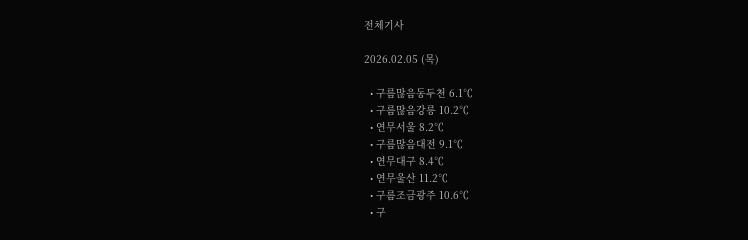전체기사

2026.02.05 (목)

  • 구름많음동두천 6.1℃
  • 구름많음강릉 10.2℃
  • 연무서울 8.2℃
  • 구름많음대전 9.1℃
  • 연무대구 8.4℃
  • 연무울산 11.2℃
  • 구름조금광주 10.6℃
  • 구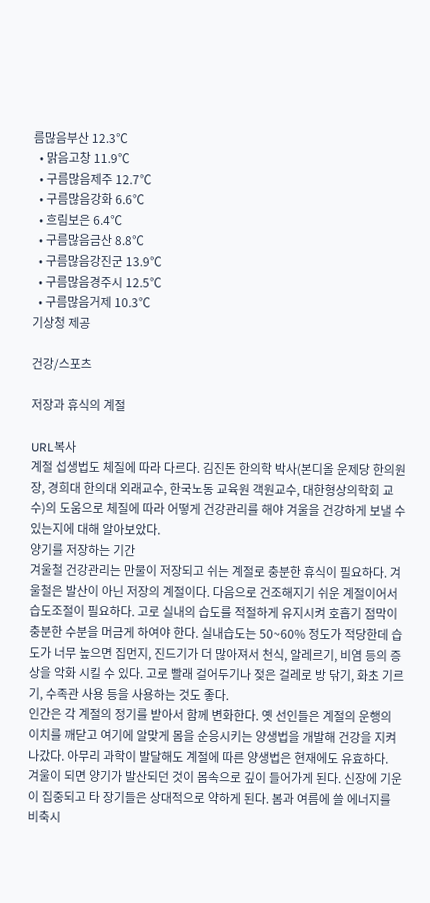름많음부산 12.3℃
  • 맑음고창 11.9℃
  • 구름많음제주 12.7℃
  • 구름많음강화 6.6℃
  • 흐림보은 6.4℃
  • 구름많음금산 8.8℃
  • 구름많음강진군 13.9℃
  • 구름많음경주시 12.5℃
  • 구름많음거제 10.3℃
기상청 제공

건강/스포츠

저장과 휴식의 계절

URL복사
계절 섭생법도 체질에 따라 다르다. 김진돈 한의학 박사(본디올 운제당 한의원장, 경희대 한의대 외래교수, 한국노동 교육원 객원교수, 대한형상의학회 교수)의 도움으로 체질에 따라 어떻게 건강관리를 해야 겨울을 건강하게 보낼 수 있는지에 대해 알아보았다.
양기를 저장하는 기간
겨울철 건강관리는 만물이 저장되고 쉬는 계절로 충분한 휴식이 필요하다. 겨울철은 발산이 아닌 저장의 계절이다. 다음으로 건조해지기 쉬운 계절이어서 습도조절이 필요하다. 고로 실내의 습도를 적절하게 유지시켜 호흡기 점막이 충분한 수분을 머금게 하여야 한다. 실내습도는 50~60% 정도가 적당한데 습도가 너무 높으면 집먼지, 진드기가 더 많아져서 천식, 알레르기, 비염 등의 증상을 악화 시킬 수 있다. 고로 빨래 걸어두기나 젖은 걸레로 방 닦기, 화초 기르기, 수족관 사용 등을 사용하는 것도 좋다.
인간은 각 계절의 정기를 받아서 함께 변화한다. 옛 선인들은 계절의 운행의 이치를 깨닫고 여기에 알맞게 몸을 순응시키는 양생법을 개발해 건강을 지켜나갔다. 아무리 과학이 발달해도 계절에 따른 양생법은 현재에도 유효하다.
겨울이 되면 양기가 발산되던 것이 몸속으로 깊이 들어가게 된다. 신장에 기운이 집중되고 타 장기들은 상대적으로 약하게 된다. 봄과 여름에 쓸 에너지를 비축시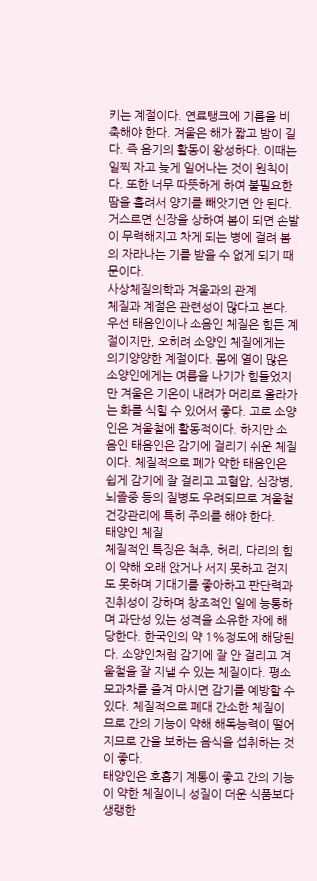키는 계절이다. 연료탱크에 기름을 비축해야 한다. 겨울은 해가 짧고 밤이 길다. 즉 음기의 활동이 왕성하다. 이때는 일찍 자고 늦게 일어나는 것이 원칙이다. 또한 너무 따뜻하게 하여 불필요한 땀을 흘려서 양기를 빼앗기면 안 된다. 거스르면 신장을 상하여 봄이 되면 손발이 무력해지고 차게 되는 병에 걸려 봄의 자라나는 기를 받을 수 없게 되기 때문이다.
사상체질의학과 겨울과의 관계
체질과 계절은 관련성이 많다고 본다. 우선 태음인이나 소음인 체질은 힘든 계절이지만, 오히려 소양인 체질에게는 의기양양한 계절이다. 몸에 열이 많은 소양인에게는 여름을 나기가 힘들었지만 겨울은 기온이 내려가 머리로 올라가는 화를 식힐 수 있어서 좋다. 고로 소양인은 겨울철에 활동적이다. 하지만 소음인 태음인은 감기에 걸리기 쉬운 체질이다. 체질적으로 폐가 약한 태음인은 쉽게 감기에 잘 걸리고 고혈압, 심장병, 뇌졸중 등의 질병도 우려되므로 겨울철 건강관리에 특히 주의를 해야 한다.
태양인 체질
체질적인 특징은 척추, 허리, 다리의 힘이 약해 오래 앉거나 서지 못하고 걷지도 못하며 기대기를 좋아하고 판단력과 진취성이 강하며 창조적인 일에 능통하며 과단성 있는 성격을 소유한 자에 해당한다. 한국인의 약 1%정도에 해당된다. 소양인처럼 감기에 잘 안 걸리고 겨울철을 잘 지낼 수 있는 체질이다. 평소 모과차를 즐겨 마시면 감기를 예방할 수 있다. 체질적으로 폐대 간소한 체질이므로 간의 기능이 약해 해독능력이 떨어지므로 간을 보하는 음식을 섭취하는 것이 좋다.
태양인은 호흡기 계통이 좋고 간의 기능이 약한 체질이니 성질이 더운 식품보다 생랭한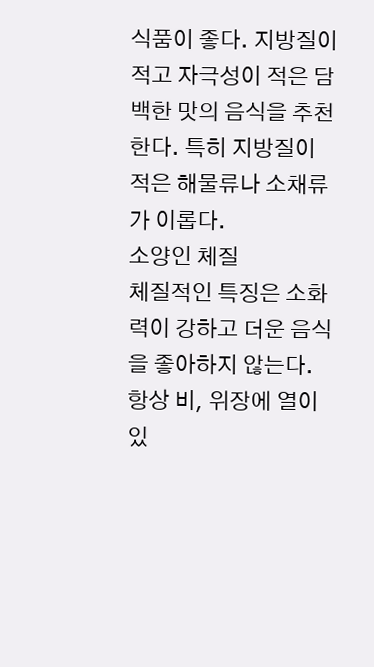식품이 좋다. 지방질이 적고 자극성이 적은 담백한 맛의 음식을 추천한다. 특히 지방질이 적은 해물류나 소채류가 이롭다.
소양인 체질
체질적인 특징은 소화력이 강하고 더운 음식을 좋아하지 않는다. 항상 비, 위장에 열이 있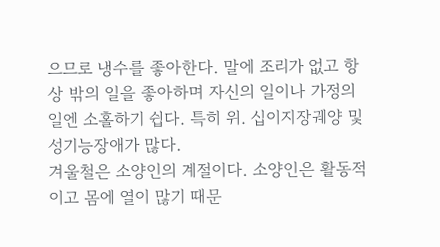으므로 냉수를 좋아한다. 말에 조리가 없고 항상 밖의 일을 좋아하며 자신의 일이나 가정의 일엔 소홀하기 쉽다. 특히 위. 십이지장궤양 및 성기능장애가 많다.
겨울철은 소양인의 계절이다. 소양인은 활동적이고 몸에 열이 많기 때문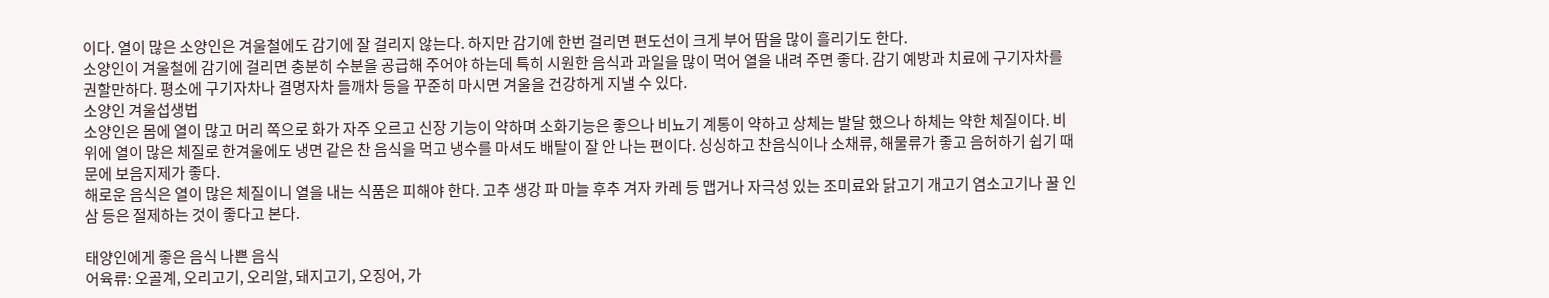이다. 열이 많은 소양인은 겨울철에도 감기에 잘 걸리지 않는다. 하지만 감기에 한번 걸리면 편도선이 크게 부어 땀을 많이 흘리기도 한다.
소양인이 겨울철에 감기에 걸리면 충분히 수분을 공급해 주어야 하는데 특히 시원한 음식과 과일을 많이 먹어 열을 내려 주면 좋다. 감기 예방과 치료에 구기자차를 권할만하다. 평소에 구기자차나 결명자차 들깨차 등을 꾸준히 마시면 겨울을 건강하게 지낼 수 있다.
소양인 겨울섭생법
소양인은 몸에 열이 많고 머리 쪽으로 화가 자주 오르고 신장 기능이 약하며 소화기능은 좋으나 비뇨기 계통이 약하고 상체는 발달 했으나 하체는 약한 체질이다. 비위에 열이 많은 체질로 한겨울에도 냉면 같은 찬 음식을 먹고 냉수를 마셔도 배탈이 잘 안 나는 편이다. 싱싱하고 찬음식이나 소채류, 해물류가 좋고 음허하기 쉽기 때문에 보음지제가 좋다.
해로운 음식은 열이 많은 체질이니 열을 내는 식품은 피해야 한다. 고추 생강 파 마늘 후추 겨자 카레 등 맵거나 자극성 있는 조미료와 닭고기 개고기 염소고기나 꿀 인삼 등은 절제하는 것이 좋다고 본다.

태양인에게 좋은 음식 나쁜 음식
어육류: 오골계, 오리고기, 오리알, 돼지고기, 오징어, 가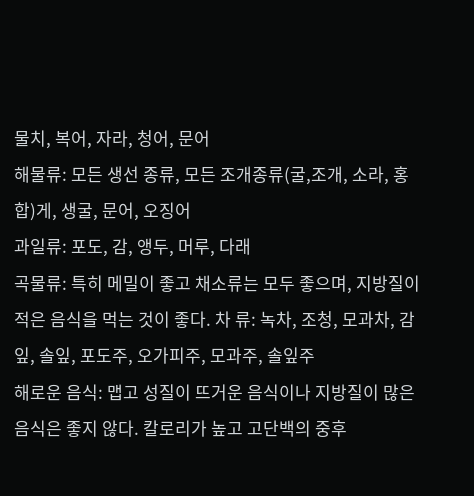물치, 복어, 자라, 청어, 문어
해물류: 모든 생선 종류, 모든 조개종류(굴,조개, 소라, 홍합)게, 생굴, 문어, 오징어
과일류: 포도, 감, 앵두, 머루, 다래
곡물류: 특히 메밀이 좋고 채소류는 모두 좋으며, 지방질이 적은 음식을 먹는 것이 좋다. 차 류: 녹차, 조청, 모과차, 감잎, 솔잎, 포도주, 오가피주, 모과주, 솔잎주
해로운 음식: 맵고 성질이 뜨거운 음식이나 지방질이 많은 음식은 좋지 않다. 칼로리가 높고 고단백의 중후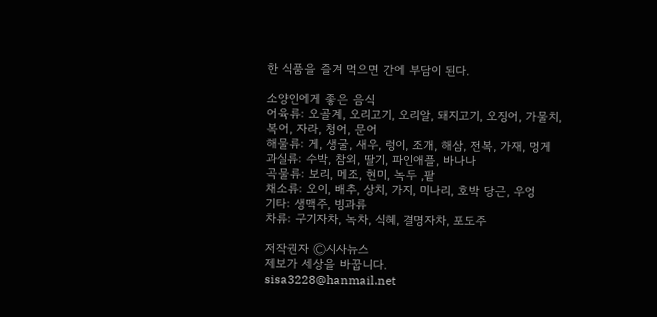한 식품을 즐겨 먹으면 간에 부담이 된다.

소양인에게 좋은 음식
어육류: 오골계, 오리고기, 오리알, 돼지고기, 오징어, 가물치, 복어, 자라, 청어, 문어
해물류: 게, 생굴, 새우, 렁이, 조개, 해삼, 전복, 가재, 멍게
과실류: 수박, 참외, 딸기, 파인애플, 바나나
곡물류: 보리, 메조, 현미, 녹두 ,팥
채소류: 오이, 배추, 상치, 가지, 미나리, 호박 당근, 우엉
기타: 생맥주, 빙과류
차류: 구기자차, 녹차, 식혜, 결명자차, 포도주

저작권자 Ⓒ시사뉴스
제보가 세상을 바꿉니다.
sisa3228@hanmail.net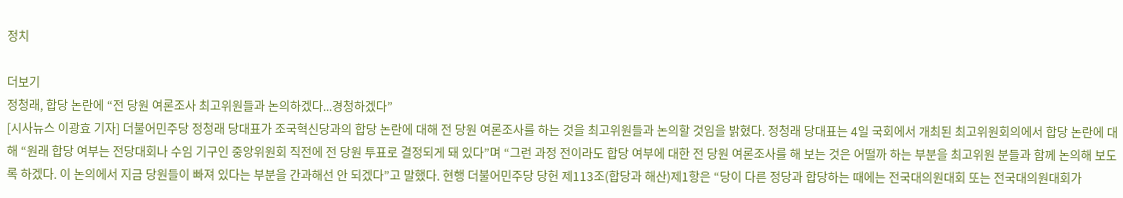정치

더보기
정청래, 합당 논란에 “전 당원 여론조사 최고위원들과 논의하겠다...경청하겠다”
[시사뉴스 이광효 기자] 더불어민주당 정청래 당대표가 조국혁신당과의 합당 논란에 대해 전 당원 여론조사를 하는 것을 최고위원들과 논의할 것임을 밝혔다. 정청래 당대표는 4일 국회에서 개최된 최고위원회의에서 합당 논란에 대해 “원래 합당 여부는 전당대회나 수임 기구인 중앙위원회 직전에 전 당원 투표로 결정되게 돼 있다”며 “그런 과정 전이라도 합당 여부에 대한 전 당원 여론조사를 해 보는 것은 어떨까 하는 부분을 최고위원 분들과 함께 논의해 보도록 하겠다. 이 논의에서 지금 당원들이 빠져 있다는 부분을 간과해선 안 되겠다”고 말했다. 현행 더불어민주당 당헌 제113조(합당과 해산)제1항은 “당이 다른 정당과 합당하는 때에는 전국대의원대회 또는 전국대의원대회가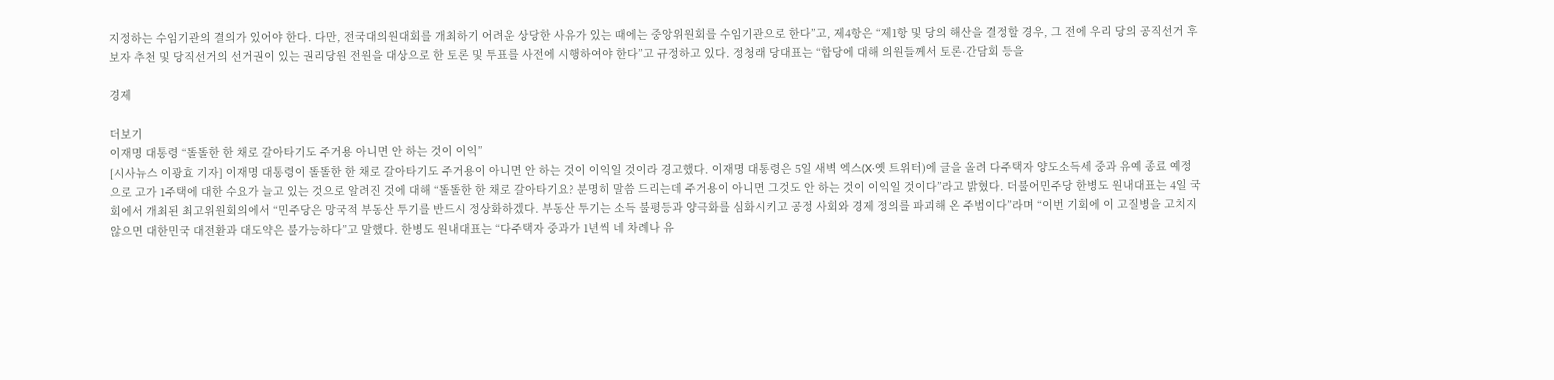지정하는 수임기관의 결의가 있어야 한다. 다만, 전국대의원대회를 개최하기 어려운 상당한 사유가 있는 때에는 중앙위원회를 수임기관으로 한다”고, 제4항은 “제1항 및 당의 해산을 결정할 경우, 그 전에 우리 당의 공직선거 후보자 추천 및 당직선거의 선거권이 있는 권리당원 전원을 대상으로 한 토론 및 투표를 사전에 시행하여야 한다”고 규정하고 있다. 정청래 당대표는 “합당에 대해 의원들께서 토론·간담회 등을

경제

더보기
이재명 대통령 “똘똘한 한 채로 갈아타기도 주거용 아니면 안 하는 것이 이익”
[시사뉴스 이광효 기자] 이재명 대통령이 똘똘한 한 채로 갈아타기도 주거용이 아니면 안 하는 것이 이익일 것이라 경고했다. 이재명 대통령은 5일 새벽 엑스(X·옛 트위터)에 글을 올려 다주택자 양도소득세 중과 유예 종료 예정으로 고가 1주택에 대한 수요가 늘고 있는 것으로 알려진 것에 대해 “똘똘한 한 채로 갈아타기요? 분명히 말씀 드리는데 주거용이 아니면 그것도 안 하는 것이 이익일 것이다”라고 밝혔다. 더불어민주당 한병도 원내대표는 4일 국회에서 개최된 최고위원회의에서 “민주당은 망국적 부동산 투기를 반드시 정상화하겠다. 부동산 투기는 소득 불평등과 양극화를 심화시키고 공정 사회와 경제 정의를 파괴해 온 주범이다”라며 “이번 기회에 이 고질병을 고치지 않으면 대한민국 대전환과 대도약은 불가능하다”고 말했다. 한병도 원내대표는 “다주택자 중과가 1년씩 네 차례나 유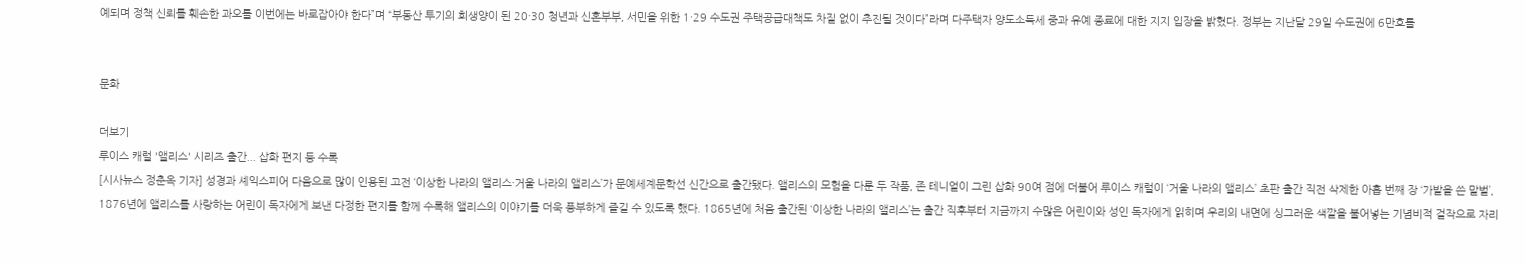예되며 정책 신뢰를 훼손한 과오를 이번에는 바로잡아야 한다”며 “부동산 투기의 희생양이 된 20·30 청년과 신혼부부, 서민을 위한 1·29 수도권 주택공급대책도 차질 없이 추진될 것이다”라며 다주택자 양도소득세 중과 유예 종료에 대한 지지 입장을 밝혔다. 정부는 지난달 29일 수도권에 6만호를


문화

더보기
루이스 캐럴 '앨리스' 시리즈 출간... 삽화 편지 등 수록
[시사뉴스 정춘옥 기자] 성경과 셰익스피어 다음으로 많이 인용된 고전 ‘이상한 나라의 앨리스·거울 나라의 앨리스’가 문예세계문학선 신간으로 출간됐다. 앨리스의 모험을 다룬 두 작품, 존 테니얼이 그린 삽화 90여 점에 더불어 루이스 캐럴이 ‘거울 나라의 앨리스’ 초판 출간 직전 삭제한 아홉 번째 장 ‘가발을 쓴 말벌’, 1876년에 앨리스를 사랑하는 어린이 독자에게 보낸 다정한 편지를 함께 수록해 앨리스의 이야기를 더욱 풍부하게 즐길 수 있도록 했다. 1865년에 처음 출간된 ‘이상한 나라의 앨리스’는 출간 직후부터 지금까지 수많은 어린이와 성인 독자에게 읽히며 우리의 내면에 싱그러운 색깔을 불어넣는 기념비적 걸작으로 자리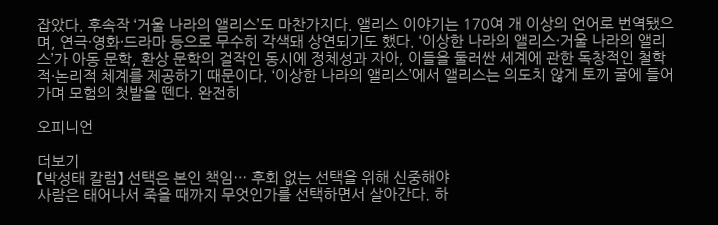잡았다. 후속작 ‘거울 나라의 앨리스’도 마찬가지다. 앨리스 이야기는 170여 개 이상의 언어로 번역됐으며, 연극·영화·드라마 등으로 무수히 각색돼 상연되기도 했다. ‘이상한 나라의 앨리스·거울 나라의 앨리스’가 아동 문학, 환상 문학의 걸작인 동시에 정체성과 자아, 이들을 둘러싼 세계에 관한 독창적인 철학적·논리적 체계를 제공하기 때문이다. ‘이상한 나라의 앨리스’에서 앨리스는 의도치 않게 토끼 굴에 들어가며 모험의 첫발을 뗀다. 완전히

오피니언

더보기
【박성태 칼럼】 선택은 본인 책임… 후회 없는 선택을 위해 신중해야
사람은 태어나서 죽을 때까지 무엇인가를 선택하면서 살아간다. 하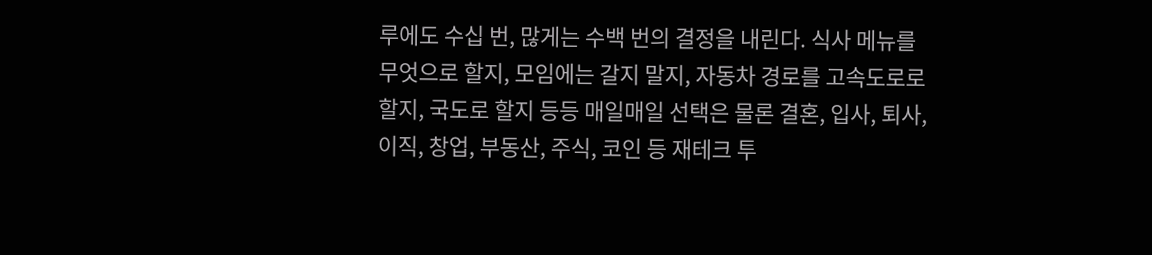루에도 수십 번, 많게는 수백 번의 결정을 내린다. 식사 메뉴를 무엇으로 할지, 모임에는 갈지 말지, 자동차 경로를 고속도로로 할지, 국도로 할지 등등 매일매일 선택은 물론 결혼, 입사, 퇴사, 이직, 창업, 부동산, 주식, 코인 등 재테크 투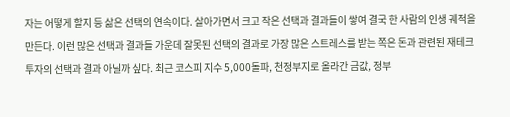자는 어떻게 할지 등 삶은 선택의 연속이다. 살아가면서 크고 작은 선택과 결과들이 쌓여 결국 한 사람의 인생 궤적을 만든다. 이런 많은 선택과 결과들 가운데 잘못된 선택의 결과로 가장 많은 스트레스를 받는 쪽은 돈과 관련된 재테크 투자의 선택과 결과 아닐까 싶다. 최근 코스피 지수 5,000돌파, 천정부지로 올라간 금값, 정부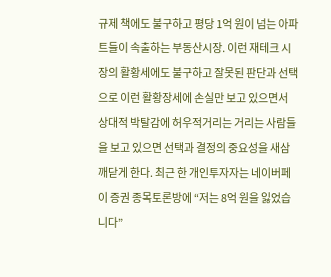규제 책에도 불구하고 평당 1억 원이 넘는 아파트들이 속출하는 부동산시장. 이런 재테크 시장의 활황세에도 불구하고 잘못된 판단과 선택으로 이런 활황장세에 손실만 보고 있으면서 상대적 박탈감에 허우적거리는 거리는 사람들을 보고 있으면 선택과 결정의 중요성을 새삼 깨닫게 한다. 최근 한 개인투자자는 네이버페이 증권 종목토론방에 “저는 8억 원을 잃었습니다”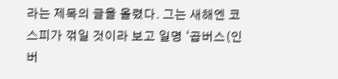라는 제목의 글을 올렸다. 그는 새해엔 코스피가 꺾일 것이라 보고 일명 ‘곱버스(인버